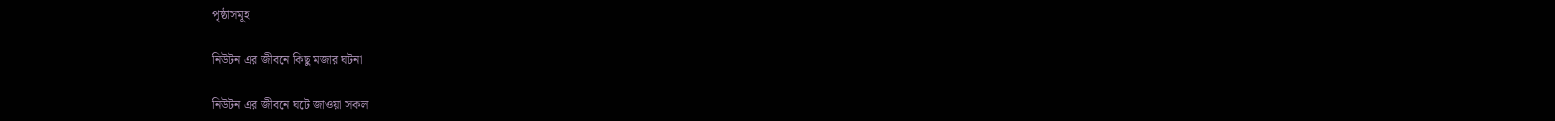পৃষ্ঠাসমূহ

নিউটন এর জীবনে কিছু মজার ঘটনা

নিউটন এর জীবনে ঘটে জাওয়া সকল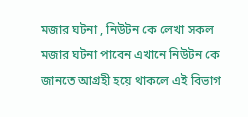মজার ঘটনা , নিউটন কে লেখা সকল মজার ঘটনা পাবেন এখানে নিউটন কে জানতে আগ্রহী হয়ে থাকলে এই বিভাগ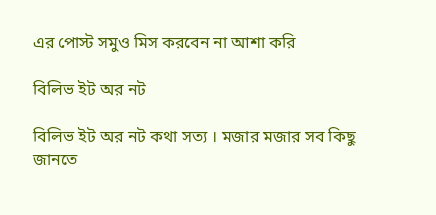এর পোস্ট সমুও মিস করবেন না আশা করি

বিলিভ ইট অর নট

বিলিভ ইট অর নট কথা সত্য । মজার মজার সব কিছু জানতে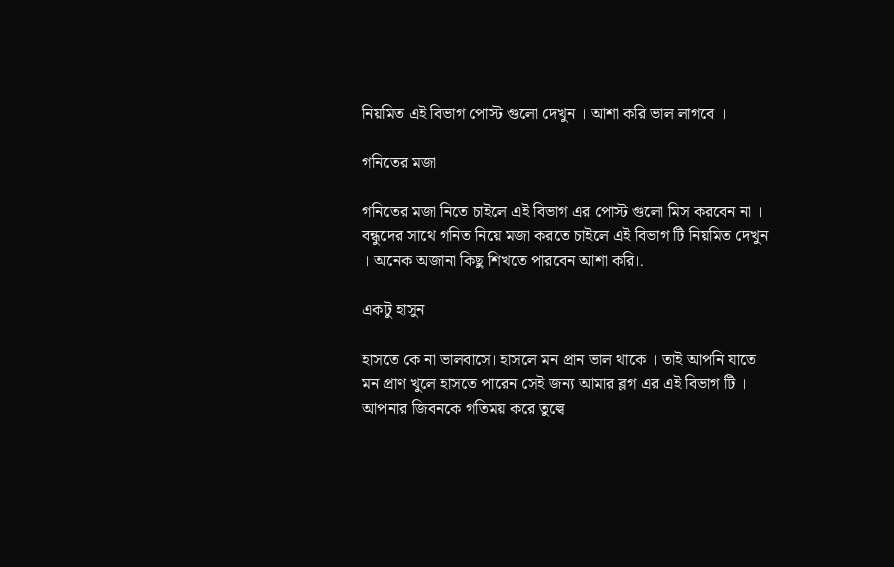নিয়মিত এই বিভাগ পোস্ট গুলো দেখুন । আশা করি ভাল লাগবে ।

গনিতের মজা

গনিতের মজা নিতে চাইলে এই বিভাগ এর পোস্ট গুলো মিস করবেন না । বন্ধুদের সাথে গনিত নিয়ে মজা করতে চাইলে এই বিভাগ টি নিয়মিত দেখুন । অনেক অজানা কিছু শিখতে পারবেন আশা করি।.

একটু হাসুন

হাসতে কে না ভালবাসে। হাসলে মন প্রান ভাল থাকে । তাই আপনি যাতে মন প্রাণ খুলে হাসতে পারেন সেই জন্য আমার ব্লগ এর এই বিভাগ টি । আপনার জিবনকে গতিময় করে তুল্বে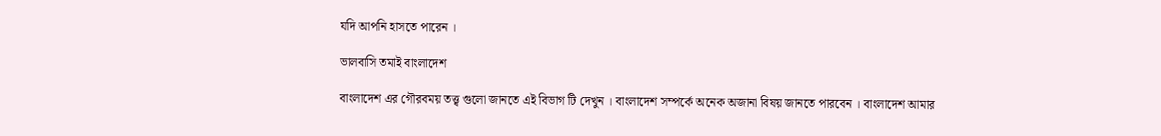যদি আপনি হাসতে পারেন ।

ভালবাসি তমাই বাংলাদেশ

বাংলাদেশ এর গৌরবময় তত্ত্ব গুলো জানতে এই বিভাগ টি দেখুন । বাংলাদেশ সম্পর্কে অনেক অজানা বিষয় জানতে পারবেন । বাংলাদেশ আমার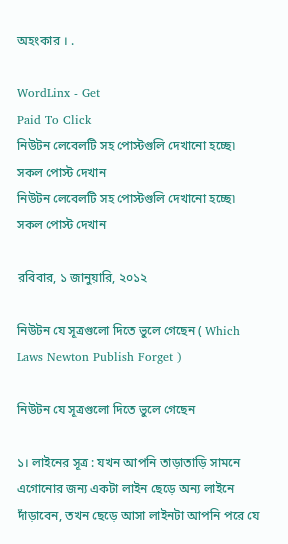অহংকার । .

WordLinx - Get
Paid To Click
নিউটন লেবেলটি সহ পোস্টগুলি দেখানো হচ্ছে৷ সকল পোস্ট দেখান
নিউটন লেবেলটি সহ পোস্টগুলি দেখানো হচ্ছে৷ সকল পোস্ট দেখান

রবিবার, ১ জানুয়ারি, ২০১২

নিউটন যে সূত্রগুলো দিতে ভুলে গেছেন ( Which Laws Newton Publish Forget )

নিউটন যে সূত্রগুলো দিতে ভুলে গেছেন

১। লাইনের সূত্র : যখন আপনি তাড়াতাড়ি সামনে এগোনোর জন্য একটা লাইন ছেড়ে অন্য লাইনে দাঁড়াবেন, তখন ছেড়ে আসা লাইনটা আপনি পরে যে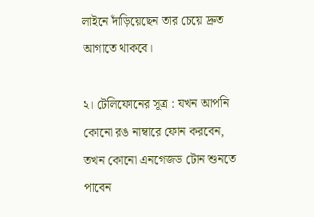লাইনে দাঁড়িয়েছেন তার চেয়ে দ্রুত আগাতে থাকবে।

২। টেলিফোনের সূত্র : যখন আপনি কোনো রঙ নাম্বারে ফোন করবেন, তখন কোনো এনগেজড টোন শুনতে পাবেন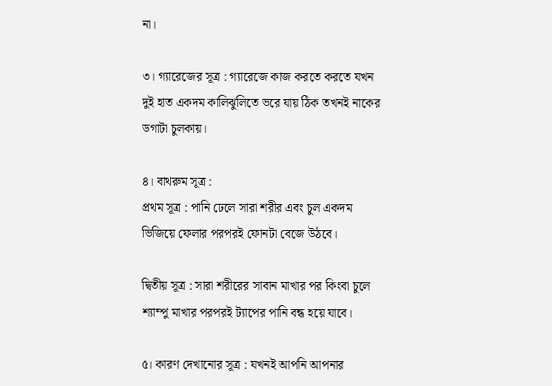না।

৩। গ্যারেজের সূত্র : গ্যারেজে কাজ করতে করতে যখন দুই হাত একদম কালিঝুলিতে ভরে যায় ঠিক তখনই নাকের ডগাটা চুলকায়।

৪। বাথরুম সূত্র :
প্রথম সূত্র : পানি ঢেলে সারা শরীর এবং চুল একদম ভিজিয়ে ফেলার পরপরই ফোনটা বেজে উঠবে।

দ্বিতীয় সূত্র : সারা শরীরের সাবান মাখার পর কিংবা চুলে শ্যাম্পু মাখার পরপরই ট্যাপের পানি বন্ধ হয়ে যাবে।

৫। কারণ দেখানোর সূত্র : যখনই আপনি আপনার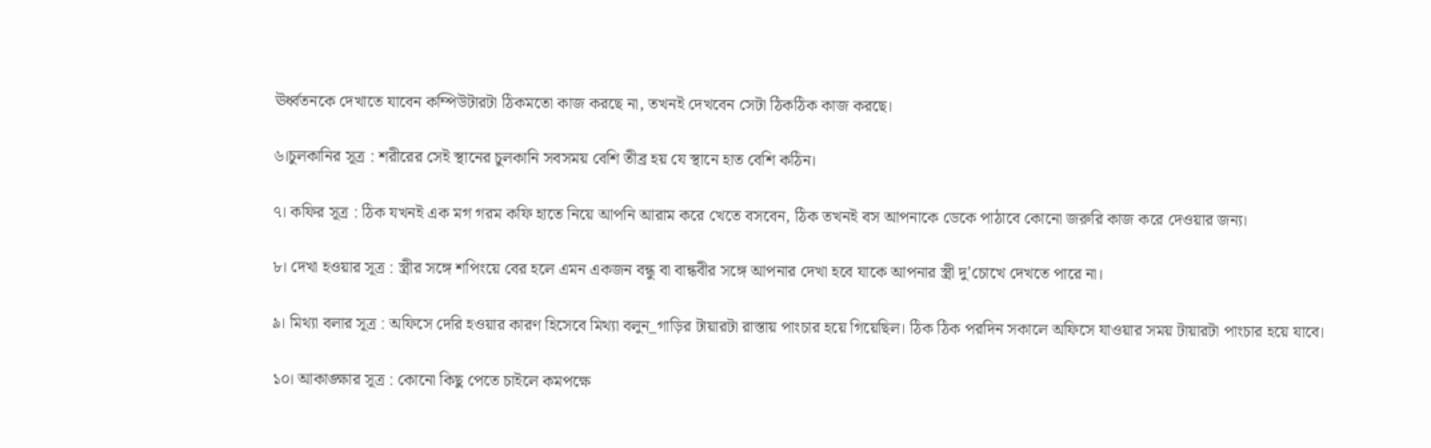ঊর্ধ্বতনকে দেখাতে যাবেন কম্পিউটারটা ঠিকমতো কাজ করছে না, তখনই দেখবেন সেটা ঠিকঠিক কাজ করছে।

৬।চুলকানির সূত্র : শরীরের সেই স্থানের চুলকানি সবসময় বেশি তীব্র হয় যে স্থানে হাত বেশি কঠিন।

৭। কফির সূত্র : ঠিক যখনই এক মগ গরম কফি হাতে নিয়ে আপনি আরাম করে খেতে বসবেন, ঠিক তখনই বস আপনাকে ডেকে পাঠাবে কোনো জরুরি কাজ করে দেওয়ার জন্য।

৮। দেখা হওয়ার সূত্র : স্ত্রীর সঙ্গে শপিংয়ে বের হলে এমন একজন বন্ধু বা বান্ধবীর সঙ্গে আপনার দেখা হবে যাকে আপনার স্ত্রী দু'চোখে দেখতে পারে না।

৯। মিথ্যা বলার সূত্র : অফিসে দেরি হওয়ার কারণ হিসেবে মিথ্যা বলুন_গাড়ির টায়ারটা রাস্তায় পাংচার হয়ে গিয়েছিল। ঠিক ঠিক পরদিন সকালে অফিসে যাওয়ার সময় টায়ারটা পাংচার হয়ে যাবে।

১০। আকাঙ্ক্ষার সূত্র : কোনো কিছু পেতে চাইলে কমপক্ষে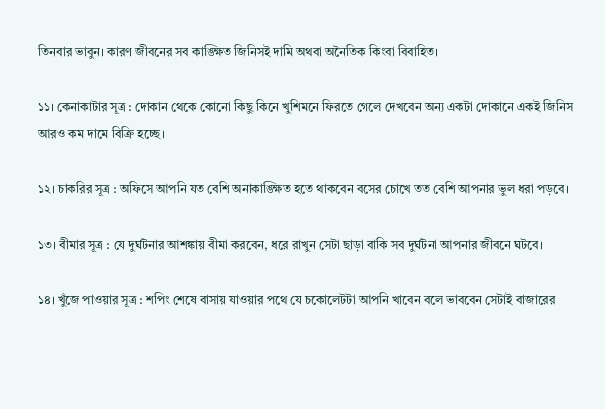তিনবার ভাবুন। কারণ জীবনের সব কাঙ্ক্ষিত জিনিসই দামি অথবা অনৈতিক কিংবা বিবাহিত।

১১। কেনাকাটার সূত্র : দোকান থেকে কোনো কিছু কিনে খুশিমনে ফিরতে গেলে দেখবেন অন্য একটা দোকানে একই জিনিস আরও কম দামে বিক্রি হচ্ছে।

১২। চাকরির সূত্র : অফিসে আপনি যত বেশি অনাকাঙ্ক্ষিত হতে থাকবেন বসের চোখে তত বেশি আপনার ভুল ধরা পড়বে।

১৩। বীমার সূত্র : যে দুর্ঘটনার আশঙ্কায় বীমা করবেন, ধরে রাখুন সেটা ছাড়া বাকি সব দুর্ঘটনা আপনার জীবনে ঘটবে।

১৪। খুঁজে পাওয়ার সূত্র : শপিং শেষে বাসায় যাওয়ার পথে যে চকোলেটটা আপনি খাবেন বলে ভাববেন সেটাই বাজারের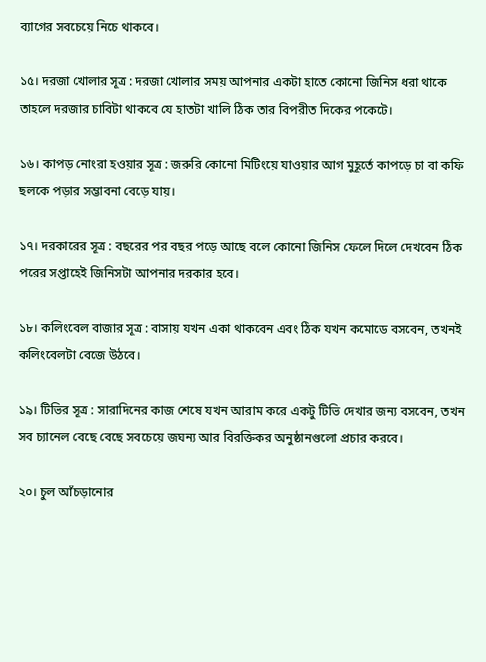ব্যাগের সবচেয়ে নিচে থাকবে।

১৫। দরজা খোলার সূত্র : দরজা খোলার সময় আপনার একটা হাতে কোনো জিনিস ধরা থাকে তাহলে দরজার চাবিটা থাকবে যে হাতটা খালি ঠিক তার বিপরীত দিকের পকেটে।

১৬। কাপড় নোংরা হওয়ার সূত্র : জরুরি কোনো মিটিংয়ে যাওয়ার আগ মুহূর্তে কাপড়ে চা বা কফি ছলকে পড়ার সম্ভাবনা বেড়ে যায়।

১৭। দরকারের সূত্র : বছরের পর বছর পড়ে আছে বলে কোনো জিনিস ফেলে দিলে দেখবেন ঠিক পরের সপ্তাহেই জিনিসটা আপনার দরকার হবে।

১৮। কলিংবেল বাজার সূত্র : বাসায় যখন একা থাকবেন এবং ঠিক যখন কমোডে বসবেন, তখনই কলিংবেলটা বেজে উঠবে।

১৯। টিভির সূত্র : সারাদিনের কাজ শেষে যখন আরাম করে একটু টিভি দেখার জন্য বসবেন, তখন সব চ্যানেল বেছে বেছে সবচেয়ে জঘন্য আর বিরক্তিকর অনুষ্ঠানগুলো প্রচার করবে।

২০। চুল আঁচড়ানোর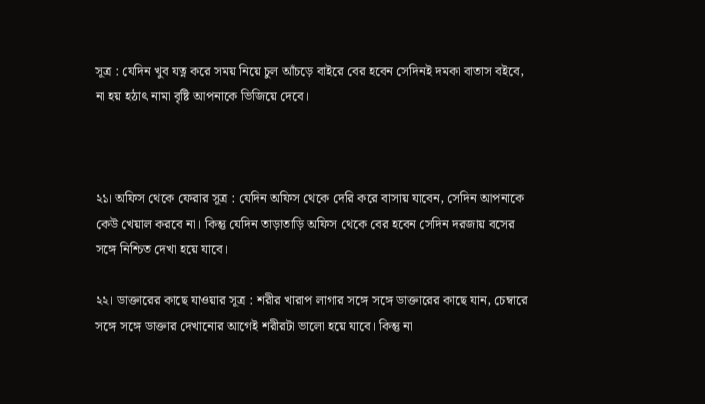সূত্র : যেদিন খুব যত্ন করে সময় নিয়ে চুল আঁচড়ে বাইরে বের হবেন সেদিনই দমকা বাতাস বইবে, না হয় হঠাৎ নামা বৃষ্টি আপনাকে ভিজিয়ে দেবে।



২১। অফিস থেকে ফেরার সূত্র : যেদিন অফিস থেকে দেরি করে বাসায় যাবেন, সেদিন আপনাকে কেউ খেয়াল করবে না। কিন্তু যেদিন তাড়াতাড়ি অফিস থেকে বের হবেন সেদিন দরজায় বসের সঙ্গে নিশ্চিত দেখা হয়ে যাবে।

২২। ডাক্তারের কাছে যাওয়ার সূত্র : শরীর খারাপ লাগার সঙ্গে সঙ্গে ডাক্তারের কাছে যান, চেম্বারে সঙ্গে সঙ্গে ডাক্তার দেখানোর আগেই শরীরটা ভালো হয়ে যাবে। কিন্তু না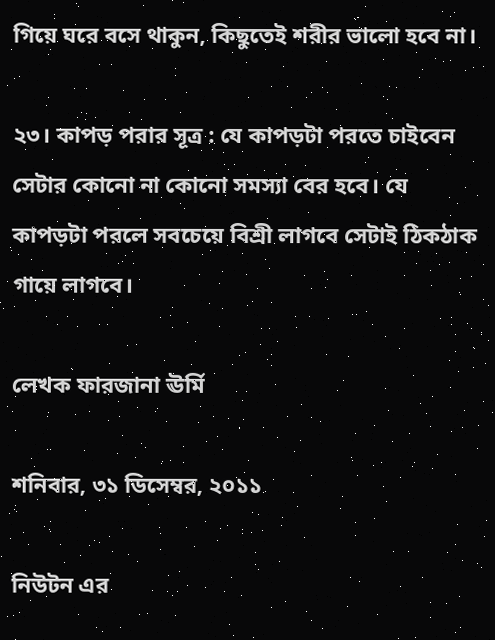গিয়ে ঘরে বসে থাকুন, কিছুতেই শরীর ভালো হবে না।

২৩। কাপড় পরার সূত্র : যে কাপড়টা পরতে চাইবেন সেটার কোনো না কোনো সমস্যা বের হবে। যে কাপড়টা পরলে সবচেয়ে বিশ্রী লাগবে সেটাই ঠিকঠাক গায়ে লাগবে।

লেখক ফারজানা ঊর্মি

শনিবার, ৩১ ডিসেম্বর, ২০১১

নিউটন এর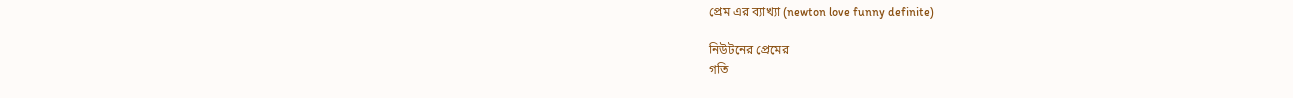প্রেম এর ব্যাখ্যা (newton love funny definite)

নিউটনের প্রেমের
গতি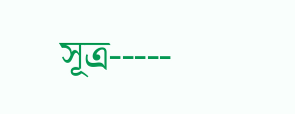সূত্র-----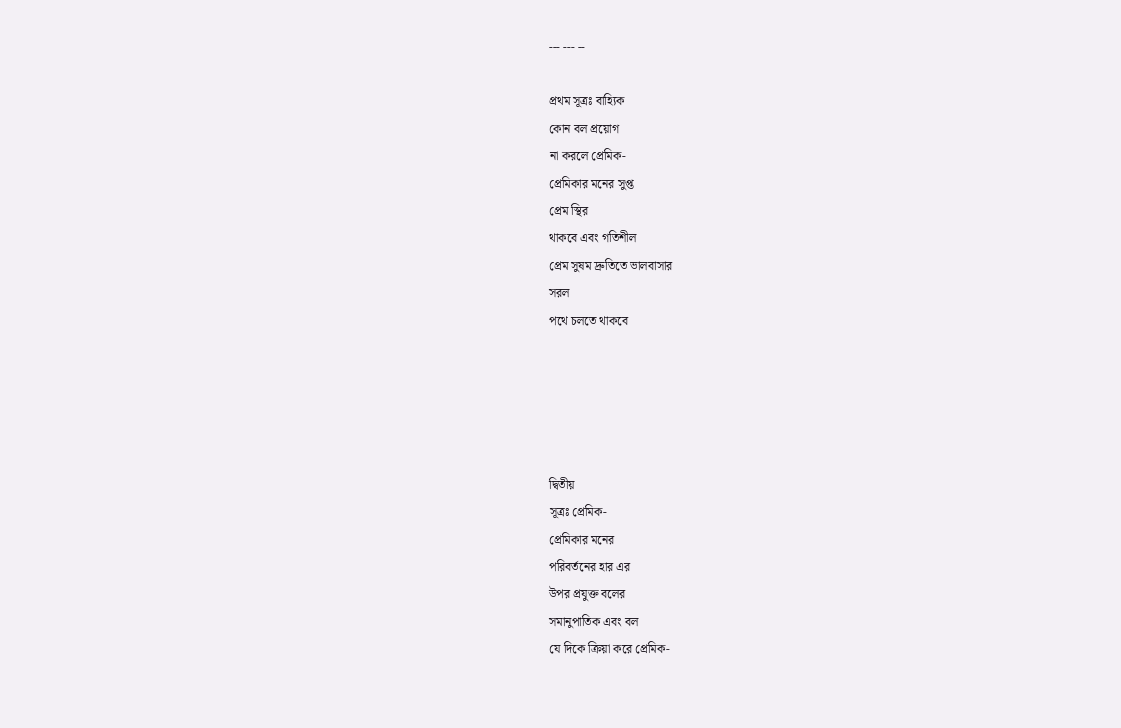--- --- --

প্রথম সূত্রঃ বাহ্যিক
কোন বল প্রয়োগ
না করলে প্রেমিক-
প্রেমিকার মনের সুপ্ত
প্রেম স্থির
থাকবে এবং গতিশীল
প্রেম সুষম দ্রুতিতে ভালবাসার
সরল
পথে চলতে থাকবে





দ্বিতীয়
সূত্রঃ প্রেমিক-
প্রেমিকার মনের
পরিবর্তনের হার এর
উপর প্রযুক্ত বলের
সমানুপাতিক এবং বল
যে দিকে ক্রিয়া করে প্রেমিক-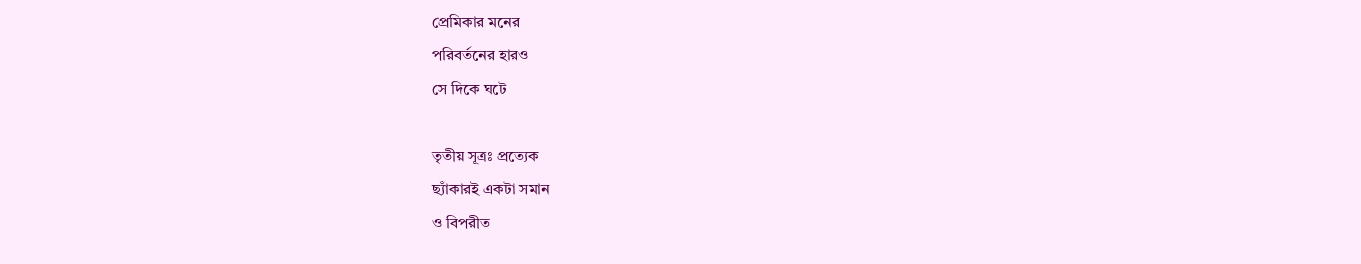প্রেমিকার মনের
পরিবর্তনের হারও
সে দিকে ঘটে

তৃতীয় সূত্রঃ প্রত্যেক
ছ্যাঁকারই একটা সমান
ও বিপরীত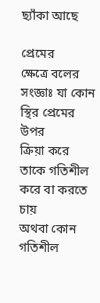ছ্যাঁকা আছে

প্রেমের
ক্ষেত্রে বলের
সংজ্ঞাঃ যা কোন
স্থির প্রেমের উপর
ক্রিয়া করে তাকে গতিশীল
করে বা করতে চায়
অথবা কোন গতিশীল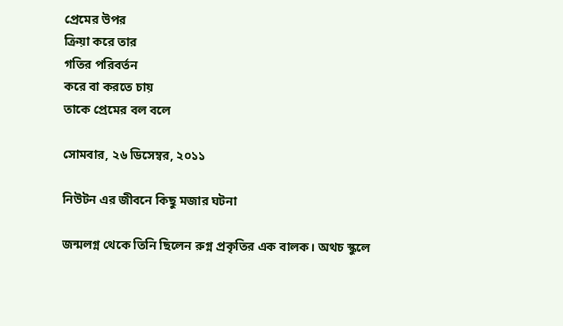প্রেমের উপর
ক্রিয়া করে তার
গতির পরিবর্তন
করে বা করতে চায়
তাকে প্রেমের বল বলে

সোমবার, ২৬ ডিসেম্বর, ২০১১

নিউটন এর জীবনে কিছু মজার ঘটনা

জন্মলগ্ন থেকে তিনি ছিলেন রুগ্ন প্রকৃতির এক বালক। অথচ স্কুলে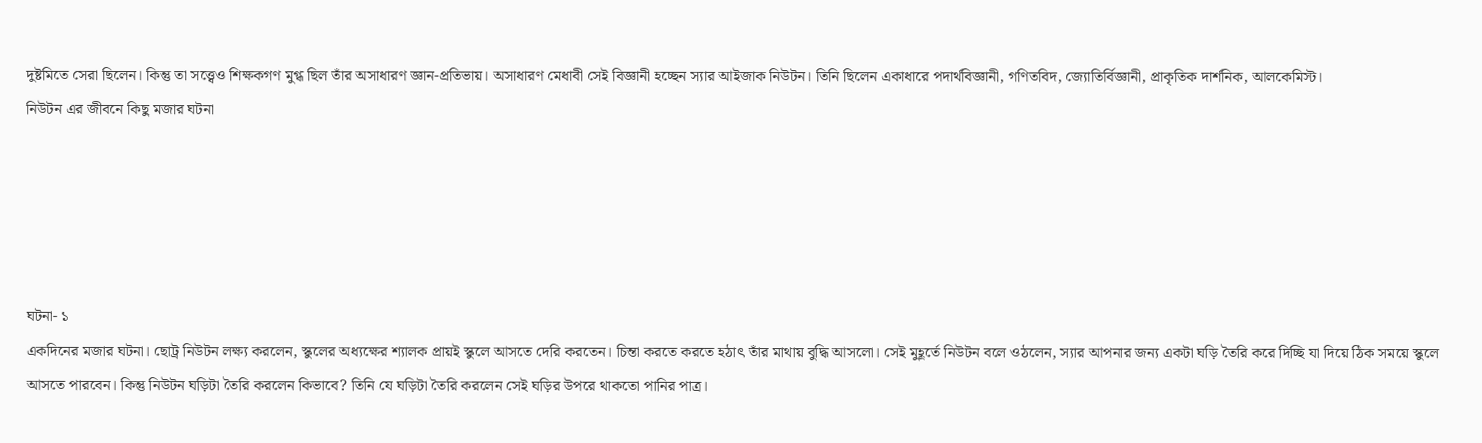দুষ্টমিতে সেরা ছিলেন। কিন্তু তা সত্ত্বেও শিক্ষকগণ মুগ্ধ ছিল তাঁর অসাধারণ জ্ঞান-প্রতিভায়। অসাধারণ মেধাবী সেই বিজ্ঞানী হচ্ছেন স্যার আইজাক নিউটন। তিনি ছিলেন একাধারে পদার্থবিজ্ঞানী, গণিতবিদ, জ্যোতির্বিজ্ঞানী, প্রাকৃতিক দার্শনিক, আলকেমিস্ট।
নিউটন এর জীবনে কিছু মজার ঘটনা





ঘটনা- ১
একদিনের মজার ঘটনা। ছোট্র নিউটন লক্ষ্য করলেন, স্কুলের অধ্যক্ষের শ্যালক প্রায়ই স্কুলে আসতে দেরি করতেন। চিন্তা করতে করতে হঠাৎ তাঁর মাথায় বুদ্ধি আসলো। সেই মুহূর্তে নিউটন বলে ওঠলেন, স্যার আপনার জন্য একটা ঘড়ি তৈরি করে দিচ্ছি যা দিয়ে ঠিক সময়ে স্কুলে আসতে পারবেন। কিন্তু নিউটন ঘড়িটা তৈরি করলেন কিভাবে? তিনি যে ঘড়িটা তৈরি করলেন সেই ঘড়ির উপরে থাকতো পানির পাত্র।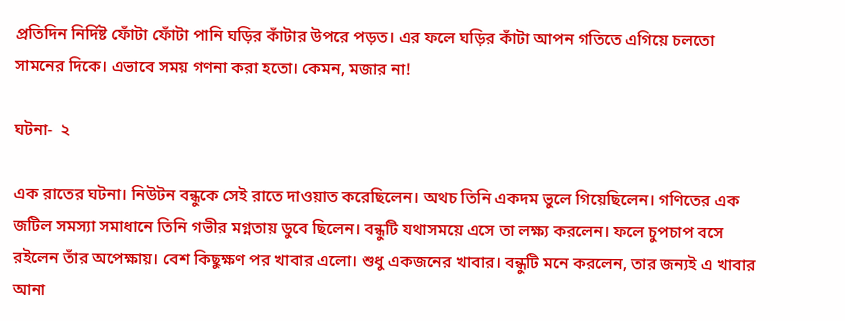প্রতিদিন নির্দিষ্ট ফোঁটা ফোঁটা পানি ঘড়ির কাঁটার উপরে পড়ত। এর ফলে ঘড়ির কাঁটা আপন গতিতে এগিয়ে চলতো সামনের দিকে। এভাবে সময় গণনা করা হতো। কেমন, মজার না!

ঘটনা-  ২

এক রাতের ঘটনা। নিউটন বন্ধুকে সেই রাতে দাওয়াত করেছিলেন। অথচ তিনি একদম ভুলে গিয়েছিলেন। গণিতের এক জটিল সমস্যা সমাধানে তিনি গভীর মগ্নতায় ডুবে ছিলেন। বন্ধুটি যথাসময়ে এসে তা লক্ষ্য করলেন। ফলে চুপচাপ বসে রইলেন তাঁর অপেক্ষায়। বেশ কিছুক্ষণ পর খাবার এলো। শুধু একজনের খাবার। বন্ধুটি মনে করলেন, তার জন্যই এ খাবার আনা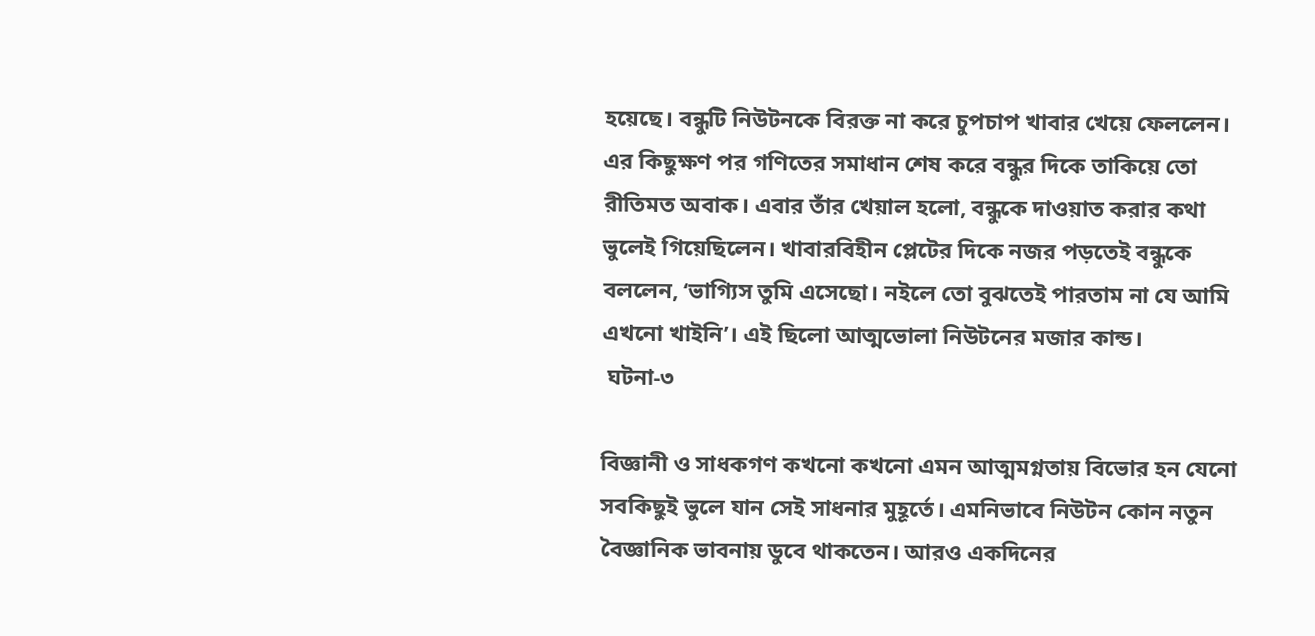হয়েছে। বন্ধুটি নিউটনকে বিরক্ত না করে চুপচাপ খাবার খেয়ে ফেললেন। এর কিছুক্ষণ পর গণিতের সমাধান শেষ করে বন্ধুর দিকে তাকিয়ে তো রীতিমত অবাক। এবার তাঁর খেয়াল হলো, বন্ধুকে দাওয়াত করার কথা ভুলেই গিয়েছিলেন। খাবারবিহীন প্লেটের দিকে নজর পড়তেই বন্ধুকে বললেন, ‘ভাগ্যিস তুমি এসেছো। নইলে তো বুঝতেই পারতাম না যে আমি এখনো খাইনি’। এই ছিলো আত্মভোলা নিউটনের মজার কান্ড।
 ঘটনা-৩

বিজ্ঞানী ও সাধকগণ কখনো কখনো এমন আত্মমগ্নতায় বিভোর হন যেনো সবকিছুই ভুলে যান সেই সাধনার মুহূর্তে। এমনিভাবে নিউটন কোন নতুন বৈজ্ঞানিক ভাবনায় ডুবে থাকতেন। আরও একদিনের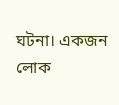ঘটনা। একজন লোক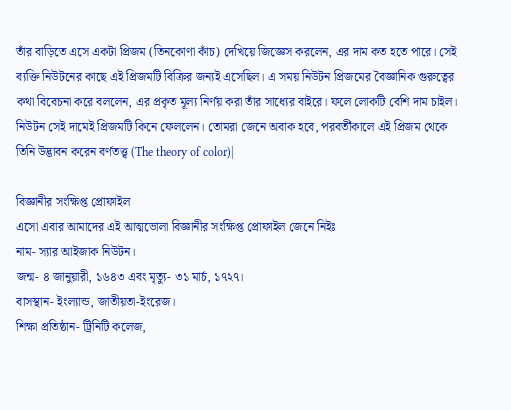তাঁর বাড়িতে এসে একটা প্রিজম (তিনকোণা কাঁচ) দেখিয়ে জিজ্ঞেস করলেন, এর দাম কত হতে পারে। সেই ব্যক্তি নিউটনের কাছে এই প্রিজমটি বিক্রির জন্যই এসেছিল। এ সময় নিউটন প্রিজমের বৈজ্ঞানিক গুরুত্বের কথা বিবেচনা করে বললেন, এর প্রকৃত মূল্য নির্ণয় করা তাঁর সাধ্যের বাইরে। ফলে লোকটি বেশি দাম চাইল। নিউটন সেই দামেই প্রিজমটি কিনে ফেললেন। তোমরা জেনে অবাক হবে, পরবর্তীকালে এই প্রিজম থেকে তিনি উদ্ভাবন করেন বর্ণতত্ত্ব (The theory of color)|

বিজ্ঞানীর সংক্ষিপ্ত প্রোফাইল
এসো এবার আমাদের এই আত্মভোলা বিজ্ঞানীর সংক্ষিপ্ত প্রোফাইল জেনে নিইঃ
নাম- স্যার আইজাক নিউটন।
জন্ম- ৪ জানুয়ারী, ১৬৪৩ এবং মৃত্যু- ৩১ মার্চ, ১৭২৭।
বাসস্থান- ইংল্যান্ড, জাতীয়তা-ইংরেজ।
শিক্ষা প্রতিষ্ঠান- ট্রিনিটি কলেজ,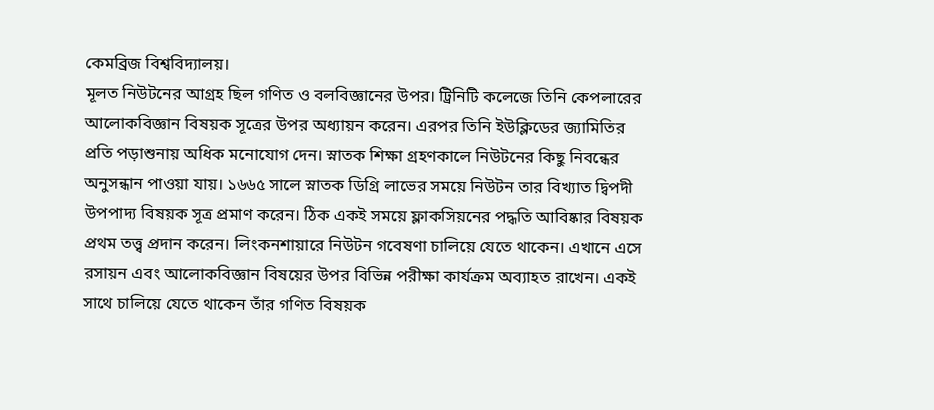কেমব্রিজ বিশ্ববিদ্যালয়।
মূলত নিউটনের আগ্রহ ছিল গণিত ও বলবিজ্ঞানের উপর। ট্রিনিটি কলেজে তিনি কেপলারের আলোকবিজ্ঞান বিষয়ক সূত্রের উপর অধ্যায়ন করেন। এরপর তিনি ইউক্লিডের জ্যামিতির প্রতি পড়াশুনায় অধিক মনোযোগ দেন। স্নাতক শিক্ষা গ্রহণকালে নিউটনের কিছু নিবন্ধের অনুসন্ধান পাওয়া যায়। ১৬৬৫ সালে স্নাতক ডিগ্রি লাভের সময়ে নিউটন তার বিখ্যাত দ্বিপদী উপপাদ্য বিষয়ক সূত্র প্রমাণ করেন। ঠিক একই সময়ে ফ্লাকসিয়নের পদ্ধতি আবিষ্কার বিষয়ক প্রথম তত্ত্ব প্রদান করেন। লিংকনশায়ারে নিউটন গবেষণা চালিয়ে যেতে থাকেন। এখানে এসে রসায়ন এবং আলোকবিজ্ঞান বিষয়ের উপর বিভিন্ন পরীক্ষা কার্যক্রম অব্যাহত রাখেন। একই সাথে চালিয়ে যেতে থাকেন তাঁর গণিত বিষয়ক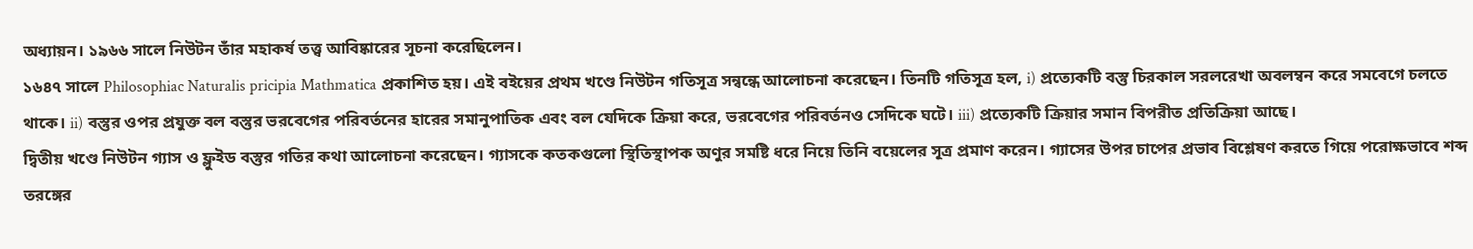অধ্যায়ন। ১৯৬৬ সালে নিউটন তাঁর মহাকর্ষ তত্ত্ব আবিষ্কারের সূচনা করেছিলেন।
১৬৪৭ সালে Philosophiac Naturalis pricipia Mathmatica প্রকাশিত হয়। এই বইয়ের প্রথম খণ্ডে নিউটন গতিসূত্র সন্বন্ধে আলোচনা করেছেন। তিনটি গতিসূত্র হল, i) প্রত্যেকটি বস্তু চিরকাল সরলরেখা অবলম্বন করে সমবেগে চলতে থাকে। ii) বস্তুর ওপর প্রযুক্ত বল বস্তুর ভরবেগের পরিবর্তনের হারের সমানুপাতিক এবং বল যেদিকে ক্রিয়া করে, ভরবেগের পরিবর্তনও সেদিকে ঘটে। iii) প্রত্যেকটি ক্রিয়ার সমান বিপরীত প্রতিক্রিয়া আছে।
দ্বিতীয় খণ্ডে নিউটন গ্যাস ও ফ্লুইড বস্তুর গতির কথা আলোচনা করেছেন। গ্যাসকে কতকগুলো স্থিতিস্থাপক অণুর সমষ্টি ধরে নিয়ে তিনি বয়েলের সূত্র প্রমাণ করেন। গ্যাসের উপর চাপের প্রভাব বিশ্লেষণ করতে গিয়ে পরোক্ষভাবে শব্দ তরঙ্গের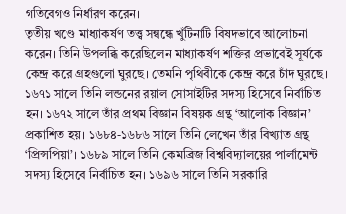গতিবেগও নির্ধারণ করেন।
তৃতীয় খণ্ডে মাধ্যাকর্ষণ তত্ত্ব সন্বন্ধে খুঁটিনাটি বিষদভাবে আলোচনা করেন। তিনি উপলব্ধি করেছিলেন মাধ্যাকর্ষণ শক্তির প্রভাবেই সূর্যকে কেন্দ্র করে গ্রহগুলো ঘুরছে। তেমনি পৃথিবীকে কেন্দ্র করে চাঁদ ঘুরছে।
১৬৭১ সালে তিনি লন্ডনের রয়াল সোসাইটির সদস্য হিসেবে নির্বাচিত হন। ১৬৭২ সালে তাঁর প্রথম বিজ্ঞান বিষয়ক গ্রন্থ ‘আলোক বিজ্ঞান’ প্রকাশিত হয়। ১৬৮৪-১৬৮৬ সালে তিনি লেখেন তাঁর বিখ্যাত গ্রন্থ ‘প্রিন্সপিয়া’। ১৬৮৯ সালে তিনি কেমব্রিজ বিশ্ববিদ্যালয়ের পার্লামেন্ট সদস্য হিসেবে নির্বাচিত হন। ১৬৯৬ সালে তিনি সরকারি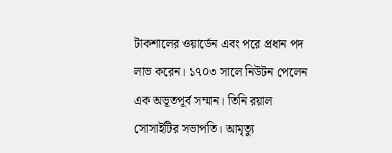টাকশালের ওয়ার্ডেন এবং পরে প্রধান পদ লাভ করেন। ১৭০৩ সালে নিউটন পেলেন এক অভূতপূর্ব সম্মান। তিনি রয়াল সোসাইটির সভাপতি। আমৃত্যু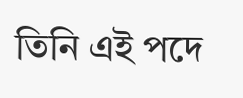তিনি এই পদে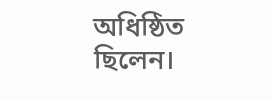অধিষ্ঠিত ছিলেন।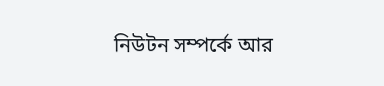নিউটন সম্পর্কে আর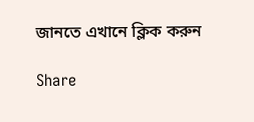জানতে এখানে ক্লিক করুন

Share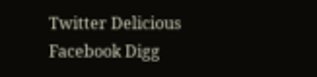Twitter Delicious Facebook Digg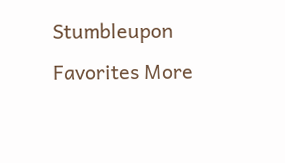Stumbleupon Favorites More